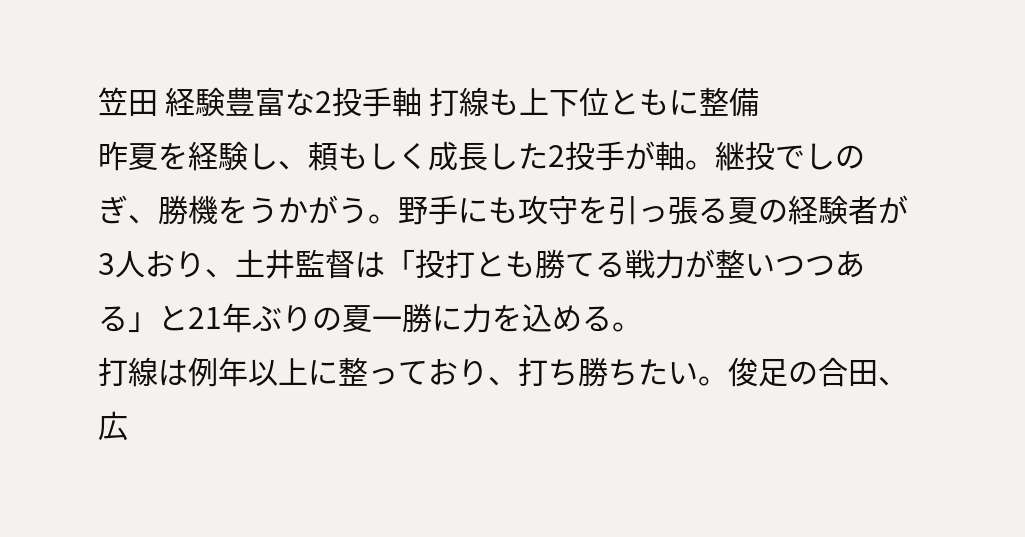笠田 経験豊富な2投手軸 打線も上下位ともに整備
昨夏を経験し、頼もしく成長した2投手が軸。継投でしのぎ、勝機をうかがう。野手にも攻守を引っ張る夏の経験者が3人おり、土井監督は「投打とも勝てる戦力が整いつつある」と21年ぶりの夏一勝に力を込める。
打線は例年以上に整っており、打ち勝ちたい。俊足の合田、広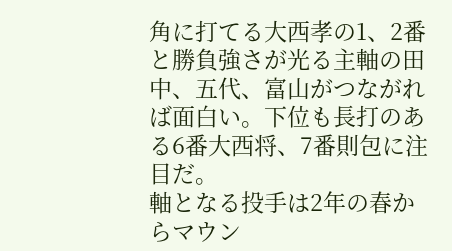角に打てる大西孝の1、2番と勝負強さが光る主軸の田中、五代、富山がつながれば面白い。下位も長打のある6番大西将、7番則包に注目だ。
軸となる投手は2年の春からマウン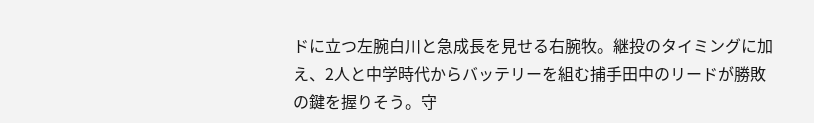ドに立つ左腕白川と急成長を見せる右腕牧。継投のタイミングに加え、2人と中学時代からバッテリーを組む捕手田中のリードが勝敗の鍵を握りそう。守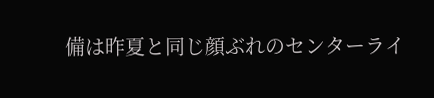備は昨夏と同じ顔ぶれのセンターライ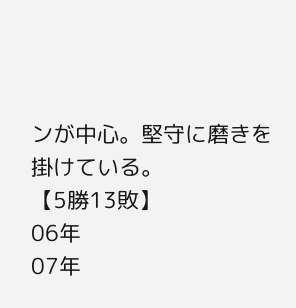ンが中心。堅守に磨きを掛けている。
【5勝13敗】
06年
07年